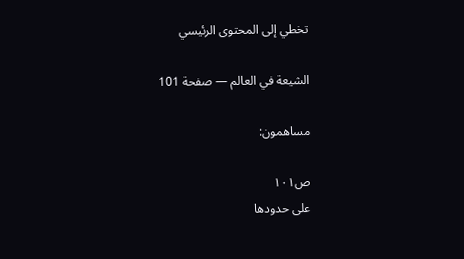تخطي إلى المحتوى الرئيسي

الشيعة في العالم — صفحة 101

مساهمون:

ص١٠١
على حدودها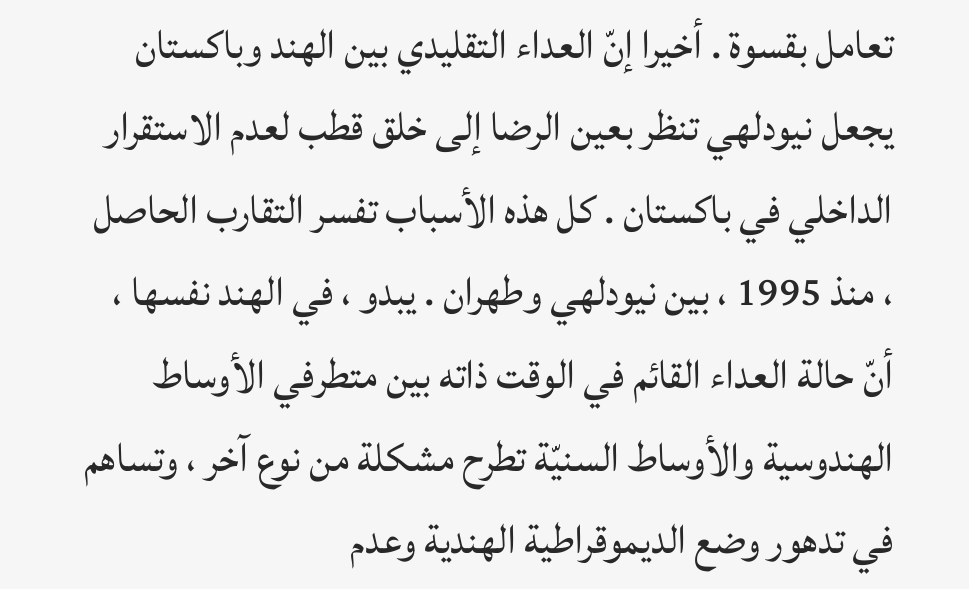تعامل بقسوة . أخيرا إنّ العداء التقليدي بين الهند وباكستان يجعل نيودلهي تنظر بعين الرضا إلى خلق قطب لعدم الاستقرار الداخلي في باكستان . كل هذه الأسباب تفسر التقارب الحاصل ، منذ 1995 ، بين نيودلهي وطهران . يبدو ، في الهند نفسها ، أنّ حالة العداء القائم في الوقت ذاته بين متطرفي الأوساط الهندوسية والأوساط السنيّة تطرح مشكلة من نوع آخر ، وتساهم في تدهور وضع الديموقراطية الهندية وعدم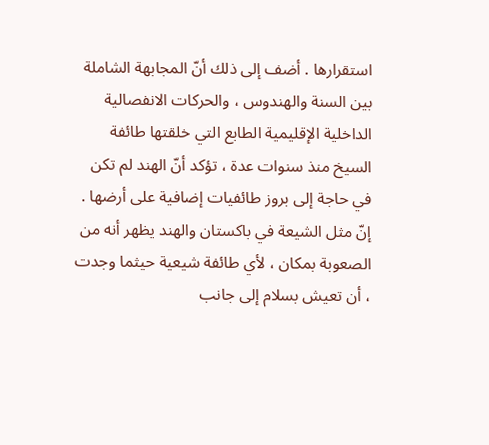استقرارها . أضف إلى ذلك أنّ المجابهة الشاملة بين السنة والهندوس ، والحركات الانفصالية الداخلية الإقليمية الطابع التي خلقتها طائفة السيخ منذ سنوات عدة ، تؤكد أنّ الهند لم تكن في حاجة إلى بروز طائفيات إضافية على أرضها . إنّ مثل الشيعة في باكستان والهند يظهر أنه من الصعوبة بمكان ، لأي طائفة شيعية حيثما وجدت ، أن تعيش بسلام إلى جانب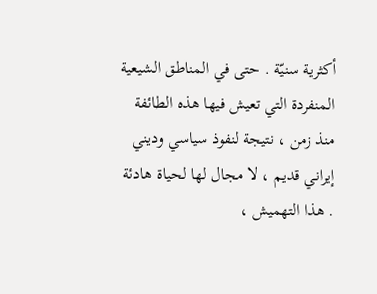أكثرية سنيّة . حتى في المناطق الشيعية المنفردة التي تعيش فيها هذه الطائفة منذ زمن ، نتيجة لنفوذ سياسي وديني إيراني قديم ، لا مجال لها لحياة هادئة . هذا التهميش ،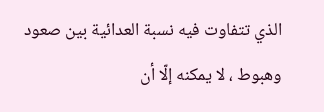الذي تتفاوت فيه نسبة العدائية بين صعود وهبوط ، لا يمكنه إلّا أن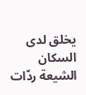يخلق لدى السكان الشيعة ردّات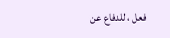فعل ، للدفاع عن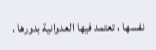نفسها ، تعتمد فيها العدوانية بدورها .